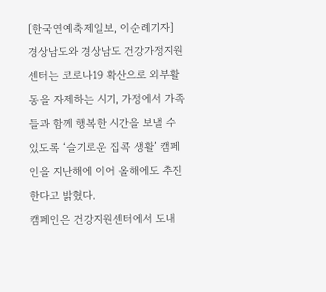[한국연예축제일보, 이순례기자] 경상남도와 경상남도 건강가정지원센터는 코로나19 확산으로 외부활동을 자제하는 시기, 가정에서 가족들과 함께 행복한 시간을 보낼 수 있도록 ‘슬기로운 집콕 생활’ 캠페인을 지난해에 이어 올해에도 추진한다고 밝혔다.
캠페인은 건강지원센터에서 도내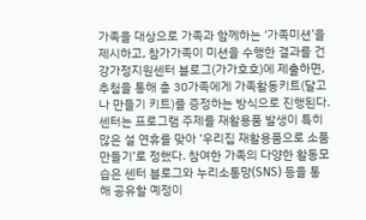가족을 대상으로 가족과 함께하는 ‘가족미션’을 제시하고, 참가가족이 미션을 수행한 결과를 건강가정지원센터 블로그(가가호호)에 제출하면, 추첨을 통해 총 30가족에게 가족활동키트(달고나 만들기 키트)를 증정하는 방식으로 진행된다.
센터는 프로그램 주제를 재활용품 발생이 특히 많은 설 연휴를 맞아 ‘우리집 재활용품으로 소품 만들기’로 정했다. 참여한 가족의 다양한 활동모습은 센터 블로그와 누리소통망(SNS) 등을 통해 공유할 예정이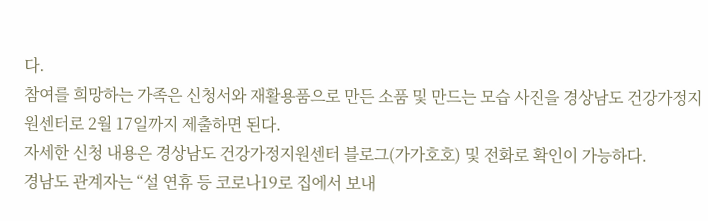다.
참여를 희망하는 가족은 신청서와 재활용품으로 만든 소품 및 만드는 모습 사진을 경상남도 건강가정지원센터로 2월 17일까지 제출하면 된다.
자세한 신청 내용은 경상남도 건강가정지원센터 블로그(가가호호) 및 전화로 확인이 가능하다.
경남도 관계자는 “설 연휴 등 코로나19로 집에서 보내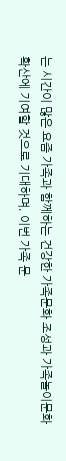는 시간이 많은 요즘 가족과 함께하는 건강한 가족문화 조성과 가족놀이문화 확산에 기여할 것으로 기대하며, 이번 가족 문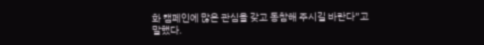화 캠페인에 많은 관심을 갖고 동참해 주시길 바란다”고 말했다.